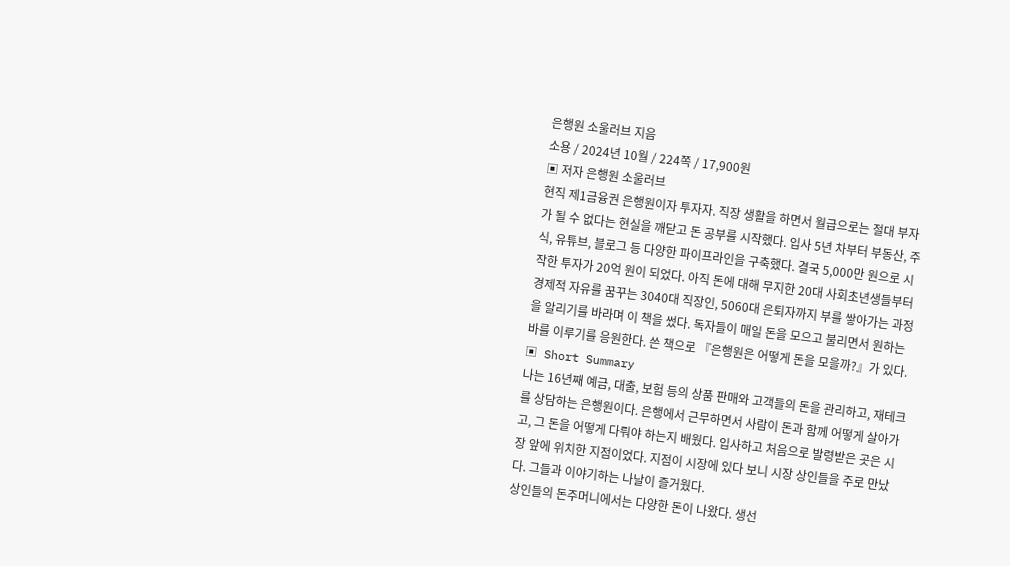은행원 소울러브 지음
소용 / 2024년 10월 / 224쪽 / 17,900원
▣ 저자 은행원 소울러브
현직 제1금융권 은행원이자 투자자. 직장 생활을 하면서 월급으로는 절대 부자가 될 수 없다는 현실을 깨닫고 돈 공부를 시작했다. 입사 5년 차부터 부동산, 주식, 유튜브, 블로그 등 다양한 파이프라인을 구축했다. 결국 5,000만 원으로 시작한 투자가 20억 원이 되었다. 아직 돈에 대해 무지한 20대 사회초년생들부터 경제적 자유를 꿈꾸는 3040대 직장인, 5060대 은퇴자까지 부를 쌓아가는 과정을 알리기를 바라며 이 책을 썼다. 독자들이 매일 돈을 모으고 불리면서 원하는 바를 이루기를 응원한다. 쓴 책으로 『은행원은 어떻게 돈을 모을까?』가 있다.
▣ Short Summary
나는 16년째 예금, 대출, 보험 등의 상품 판매와 고객들의 돈을 관리하고, 재테크를 상담하는 은행원이다. 은행에서 근무하면서 사람이 돈과 함께 어떻게 살아가고, 그 돈을 어떻게 다뤄야 하는지 배웠다. 입사하고 처음으로 발령받은 곳은 시장 앞에 위치한 지점이었다. 지점이 시장에 있다 보니 시장 상인들을 주로 만났다. 그들과 이야기하는 나날이 즐거웠다.
상인들의 돈주머니에서는 다양한 돈이 나왔다. 생선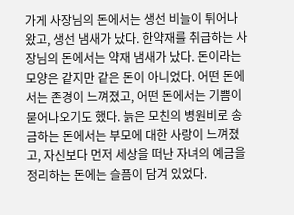가게 사장님의 돈에서는 생선 비늘이 튀어나왔고, 생선 냄새가 났다. 한약재를 취급하는 사장님의 돈에서는 약재 냄새가 났다. 돈이라는 모양은 같지만 같은 돈이 아니었다. 어떤 돈에서는 존경이 느껴졌고, 어떤 돈에서는 기쁨이 묻어나오기도 했다. 늙은 모친의 병원비로 송금하는 돈에서는 부모에 대한 사랑이 느껴졌고, 자신보다 먼저 세상을 떠난 자녀의 예금을 정리하는 돈에는 슬픔이 담겨 있었다.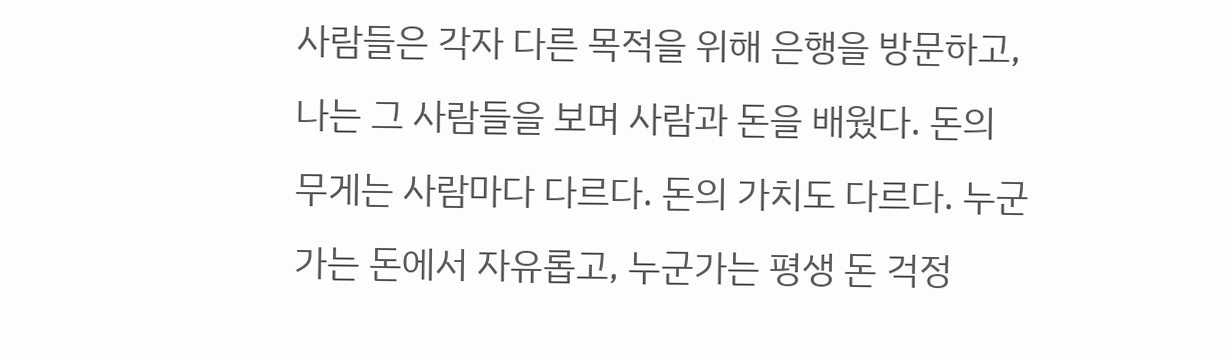사람들은 각자 다른 목적을 위해 은행을 방문하고, 나는 그 사람들을 보며 사람과 돈을 배웠다. 돈의 무게는 사람마다 다르다. 돈의 가치도 다르다. 누군가는 돈에서 자유롭고, 누군가는 평생 돈 걱정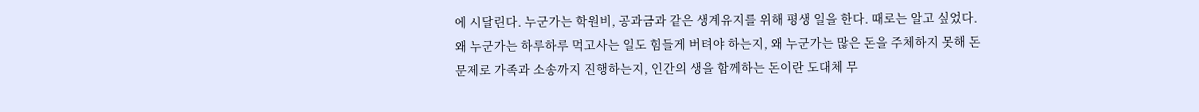에 시달린다. 누군가는 학원비, 공과금과 같은 생계유지를 위해 평생 일을 한다. 때로는 알고 싶었다. 왜 누군가는 하루하루 먹고사는 일도 힘들게 버텨야 하는지, 왜 누군가는 많은 돈을 주체하지 못해 돈 문제로 가족과 소송까지 진행하는지, 인간의 생을 함께하는 돈이란 도대체 무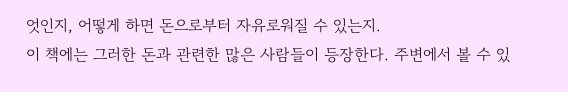엇인지, 어떻게 하면 돈으로부터 자유로워질 수 있는지.
이 책에는 그러한 돈과 관련한 많은 사람들이 등장한다. 주변에서 볼 수 있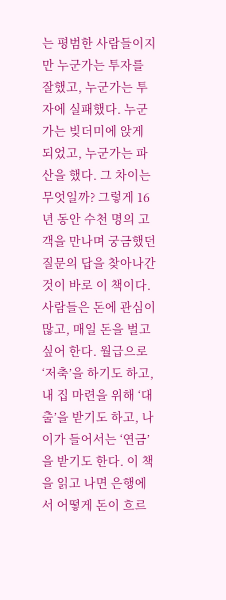는 평범한 사람들이지만 누군가는 투자를 잘했고, 누군가는 투자에 실패했다. 누군가는 빚더미에 앉게 되었고, 누군가는 파산을 했다. 그 차이는 무엇일까? 그렇게 16년 동안 수천 명의 고객을 만나며 궁금했던 질문의 답을 찾아나간 것이 바로 이 책이다.
사람들은 돈에 관심이 많고, 매일 돈을 벌고 싶어 한다. 월급으로 ‘저축’을 하기도 하고, 내 집 마련을 위해 ‘대출’을 받기도 하고, 나이가 들어서는 ‘연금’을 받기도 한다. 이 책을 읽고 나면 은행에서 어떻게 돈이 흐르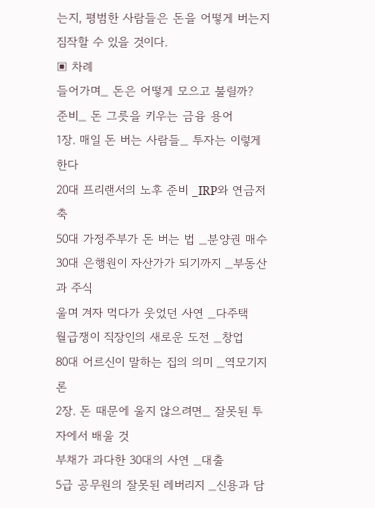는지, 평범한 사람들은 돈을 어떻게 버는지 짐작할 수 있을 것이다.
▣ 차례
들어가며_ 돈은 어떻게 모으고 불릴까?
준비_ 돈 그릇을 키우는 금융 용어
1장. 매일 돈 버는 사람들_ 투자는 이렇게 한다
20대 프리랜서의 노후 준비 _IRP와 연금저축
50대 가정주부가 돈 버는 법 _분양권 매수
30대 은행원이 자산가가 되기까지 _부동산과 주식
울며 겨자 먹다가 웃었던 사연 _다주택
월급쟁이 직장인의 새로운 도전 _창업
80대 어르신이 말하는 집의 의미 _역모기지론
2장. 돈 때문에 울지 않으려면_ 잘못된 투자에서 배울 것
부채가 과다한 30대의 사연 _대출
5급 공무원의 잘못된 레버리지 _신용과 담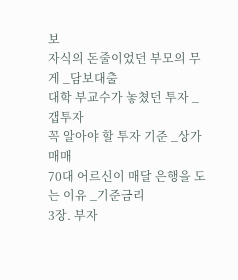보
자식의 돈줄이었던 부모의 무게 _담보대출
대학 부교수가 놓쳤던 투자 _갭투자
꼭 알아야 할 투자 기준 _상가 매매
70대 어르신이 매달 은행을 도는 이유 _기준금리
3장. 부자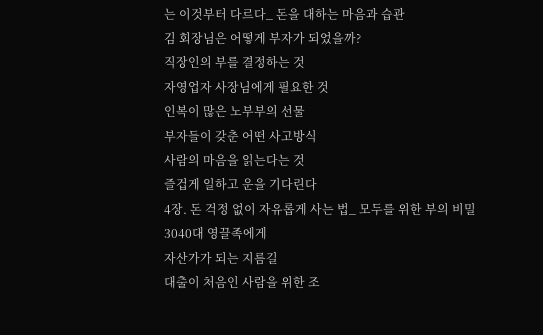는 이것부터 다르다_ 돈을 대하는 마음과 습관
김 회장님은 어떻게 부자가 되었을까?
직장인의 부를 결정하는 것
자영업자 사장님에게 필요한 것
인복이 많은 노부부의 선물
부자들이 갖춘 어떤 사고방식
사람의 마음을 읽는다는 것
즐겁게 일하고 운을 기다린다
4장. 돈 걱정 없이 자유롭게 사는 법_ 모두를 위한 부의 비밀
3040대 영끌족에게
자산가가 되는 지름길
대출이 처음인 사람을 위한 조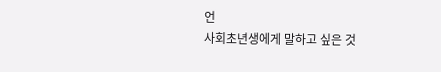언
사회초년생에게 말하고 싶은 것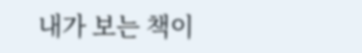내가 보는 책이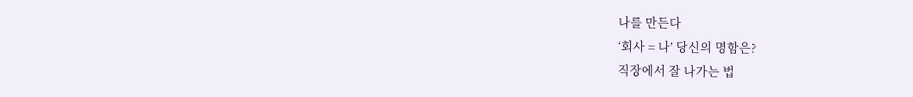나를 만든다
‘회사 = 나’ 당신의 명함은?
직장에서 잘 나가는 법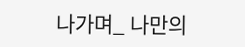나가며_ 나만의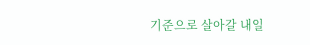기준으로 살아갈 내일